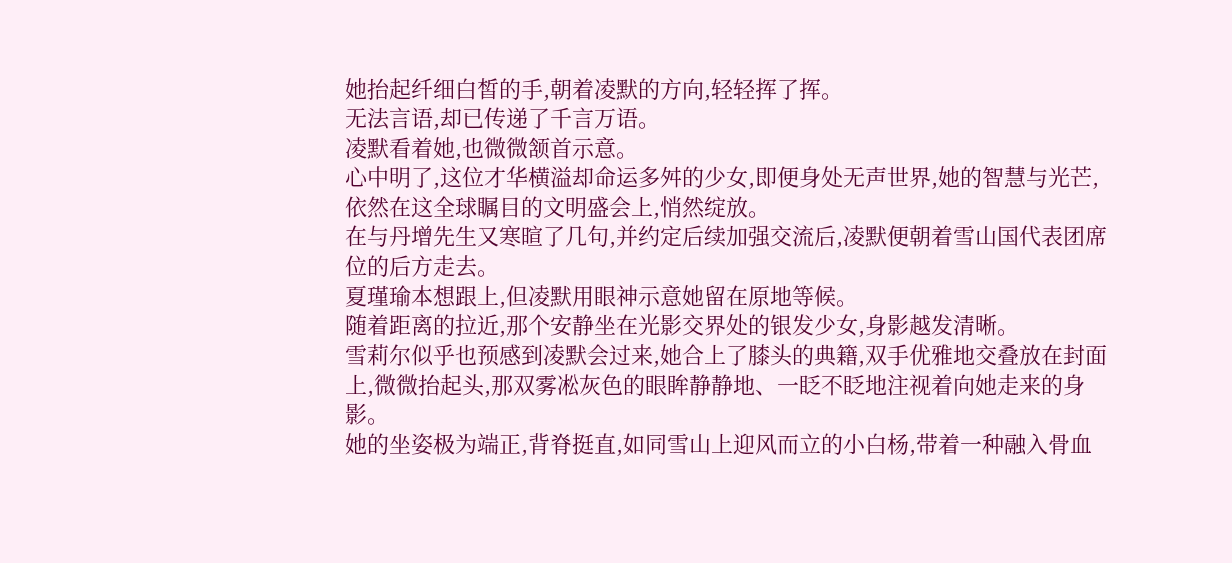她抬起纤细白皙的手,朝着凌默的方向,轻轻挥了挥。
无法言语,却已传递了千言万语。
凌默看着她,也微微颔首示意。
心中明了,这位才华横溢却命运多舛的少女,即便身处无声世界,她的智慧与光芒,依然在这全球瞩目的文明盛会上,悄然绽放。
在与丹增先生又寒暄了几句,并约定后续加强交流后,凌默便朝着雪山国代表团席位的后方走去。
夏瑾瑜本想跟上,但凌默用眼神示意她留在原地等候。
随着距离的拉近,那个安静坐在光影交界处的银发少女,身影越发清晰。
雪莉尔似乎也预感到凌默会过来,她合上了膝头的典籍,双手优雅地交叠放在封面上,微微抬起头,那双雾凇灰色的眼眸静静地、一眨不眨地注视着向她走来的身影。
她的坐姿极为端正,背脊挺直,如同雪山上迎风而立的小白杨,带着一种融入骨血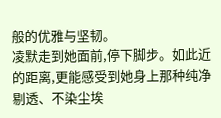般的优雅与坚韧。
凌默走到她面前,停下脚步。如此近的距离,更能感受到她身上那种纯净剔透、不染尘埃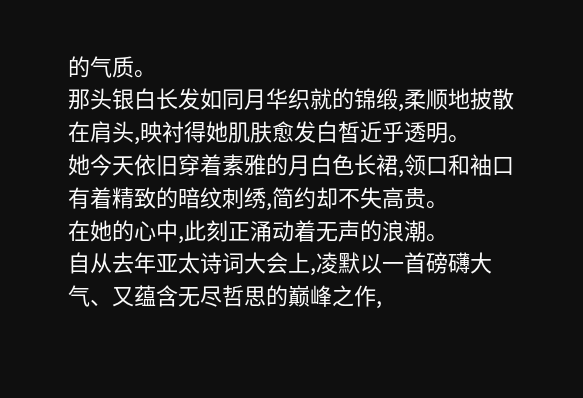的气质。
那头银白长发如同月华织就的锦缎,柔顺地披散在肩头,映衬得她肌肤愈发白皙近乎透明。
她今天依旧穿着素雅的月白色长裙,领口和袖口有着精致的暗纹刺绣,简约却不失高贵。
在她的心中,此刻正涌动着无声的浪潮。
自从去年亚太诗词大会上,凌默以一首磅礴大气、又蕴含无尽哲思的巅峰之作,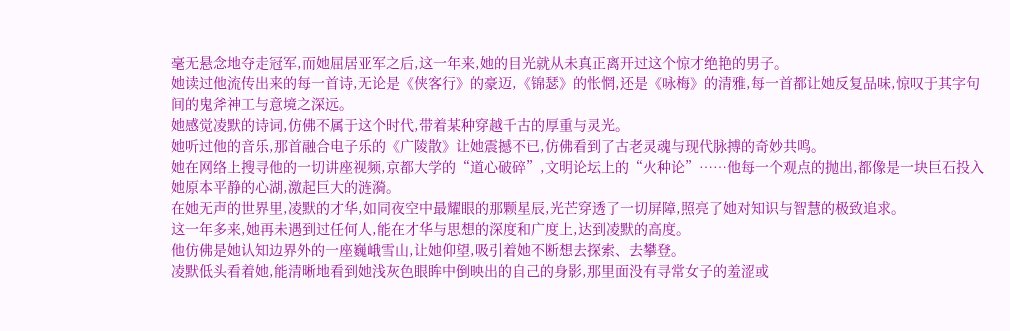毫无悬念地夺走冠军,而她屈居亚军之后,这一年来,她的目光就从未真正离开过这个惊才绝艳的男子。
她读过他流传出来的每一首诗,无论是《侠客行》的豪迈,《锦瑟》的怅惘,还是《咏梅》的清雅,每一首都让她反复品味,惊叹于其字句间的鬼斧神工与意境之深远。
她感觉凌默的诗词,仿佛不属于这个时代,带着某种穿越千古的厚重与灵光。
她听过他的音乐,那首融合电子乐的《广陵散》让她震撼不已,仿佛看到了古老灵魂与现代脉搏的奇妙共鸣。
她在网络上搜寻他的一切讲座视频,京都大学的“道心破碎”,文明论坛上的“火种论”……他每一个观点的抛出,都像是一块巨石投入她原本平静的心湖,激起巨大的涟漪。
在她无声的世界里,凌默的才华,如同夜空中最耀眼的那颗星辰,光芒穿透了一切屏障,照亮了她对知识与智慧的极致追求。
这一年多来,她再未遇到过任何人,能在才华与思想的深度和广度上,达到凌默的高度。
他仿佛是她认知边界外的一座巍峨雪山,让她仰望,吸引着她不断想去探索、去攀登。
凌默低头看着她,能清晰地看到她浅灰色眼眸中倒映出的自己的身影,那里面没有寻常女子的羞涩或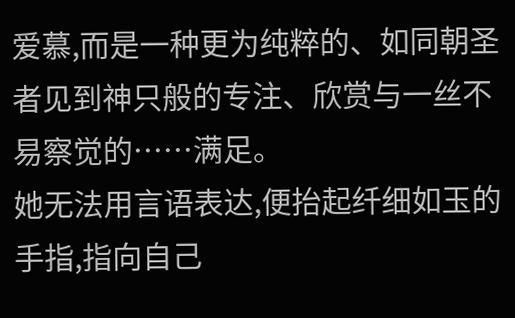爱慕,而是一种更为纯粹的、如同朝圣者见到神只般的专注、欣赏与一丝不易察觉的……满足。
她无法用言语表达,便抬起纤细如玉的手指,指向自己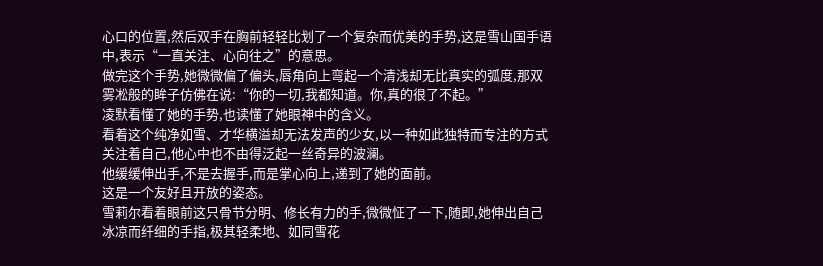心口的位置,然后双手在胸前轻轻比划了一个复杂而优美的手势,这是雪山国手语中,表示“一直关注、心向往之”的意思。
做完这个手势,她微微偏了偏头,唇角向上弯起一个清浅却无比真实的弧度,那双雾凇般的眸子仿佛在说:“你的一切,我都知道。你,真的很了不起。”
凌默看懂了她的手势,也读懂了她眼神中的含义。
看着这个纯净如雪、才华横溢却无法发声的少女,以一种如此独特而专注的方式关注着自己,他心中也不由得泛起一丝奇异的波澜。
他缓缓伸出手,不是去握手,而是掌心向上,递到了她的面前。
这是一个友好且开放的姿态。
雪莉尔看着眼前这只骨节分明、修长有力的手,微微怔了一下,随即,她伸出自己冰凉而纤细的手指,极其轻柔地、如同雪花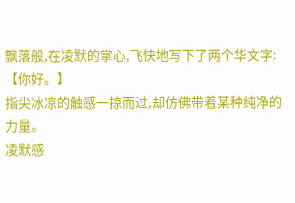飘落般,在凌默的掌心,飞快地写下了两个华文字:
【你好。】
指尖冰凉的触感一掠而过,却仿佛带着某种纯净的力量。
凌默感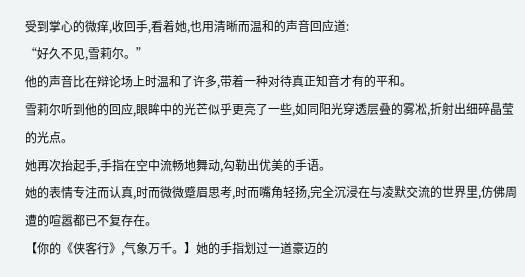受到掌心的微痒,收回手,看着她,也用清晰而温和的声音回应道:
“好久不见,雪莉尔。”
他的声音比在辩论场上时温和了许多,带着一种对待真正知音才有的平和。
雪莉尔听到他的回应,眼眸中的光芒似乎更亮了一些,如同阳光穿透层叠的雾凇,折射出细碎晶莹的光点。
她再次抬起手,手指在空中流畅地舞动,勾勒出优美的手语。
她的表情专注而认真,时而微微蹙眉思考,时而嘴角轻扬,完全沉浸在与凌默交流的世界里,仿佛周遭的喧嚣都已不复存在。
【你的《侠客行》,气象万千。】她的手指划过一道豪迈的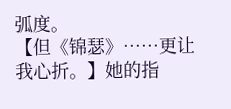弧度。
【但《锦瑟》……更让我心折。】她的指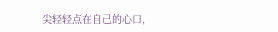尖轻轻点在自己的心口,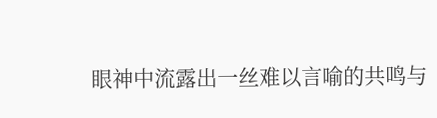眼神中流露出一丝难以言喻的共鸣与